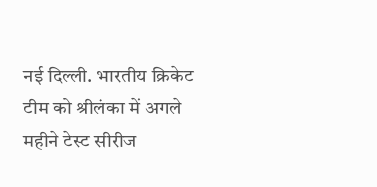नई दिल्ली. भारतीय क्रिकेट टीम को श्रीलंका में अगले महीने टेस्ट सीरीज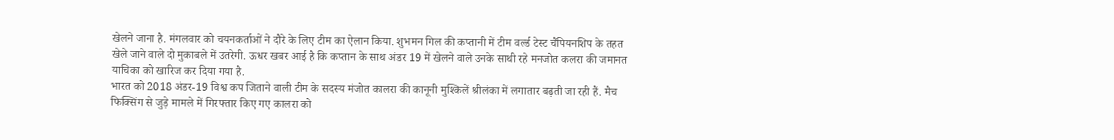खेलने जाना है. मंगलवार को चयनकर्ताओं ने दौरे के लिए टीम का ऐलान किया. शुभमन गिल की कप्तानी में टीम वर्ल्ड टेस्ट चैंपियनशिप के तहत खेले जाने वाले दो मुकाबले में उतरेगी. ऊधर खबर आई है कि कप्तान के साथ अंडर 19 में खेलने वाले उनके साथी रहे मनजोत कलरा की जमानत याचिका को खारिज कर दिया गया है.
भारत को 2018 अंडर-19 विश्व कप जिताने वाली टीम के सदस्य मंजोत कालरा की कानूनी मुश्किलें श्रीलंका में लगातार बढ़ती जा रही हैं. मैच फिक्सिंग से जुड़े मामले में गिरफ्तार किए गए कालरा को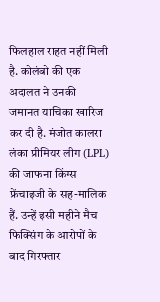फिलहाल राहत नहीं मिली है. कोलंबो की एक अदालत ने उनकी जमानत याचिका खारिज कर दी है. मंजोत कालरा लंका प्रीमियर लीग (LPL) की जाफना किंग्स फ्रेंचाइजी के सह-मालिक हैं. उन्हें इसी महीने मैच फिक्सिंग के आरोपों के बाद गिरफ्तार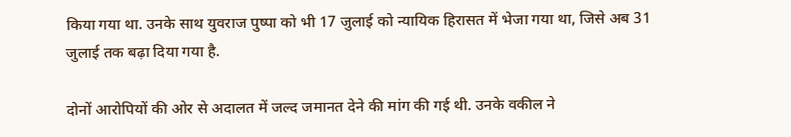किया गया था. उनके साथ युवराज पुष्पा को भी 17 जुलाई को न्यायिक हिरासत में भेजा गया था, जिसे अब 31 जुलाई तक बढ़ा दिया गया है.

दोनों आरोपियों की ओर से अदालत में जल्द जमानत देने की मांग की गई थी. उनके वकील ने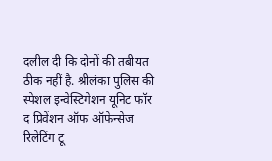दलील दी कि दोनों की तबीयत ठीक नहीं है. श्रीलंका पुलिस की स्पेशल इन्वेस्टिगेशन यूनिट फॉर द प्रिवेंशन ऑफ ऑफेन्सेज रिलेटिंग टू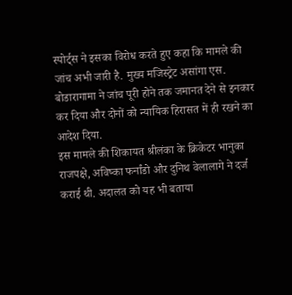स्पोर्ट्स ने इसका विरोध करते हुए कहा कि मामले की जांच अभी जारी है. मुख्य मजिस्ट्रेट असांगा एस. बोडारागामा ने जांच पूरी होने तक जमानत देने से इनकार कर दिया और दोनों को न्यायिक हिरासत में ही रखने का आदेश दिया.
इस मामले की शिकायत श्रीलंका के क्रिकेटर भानुका राजपक्षे, अविष्का फर्नांडो और दुनिथ वेलालागे ने दर्ज कराई थी. अदालत को यह भी बताया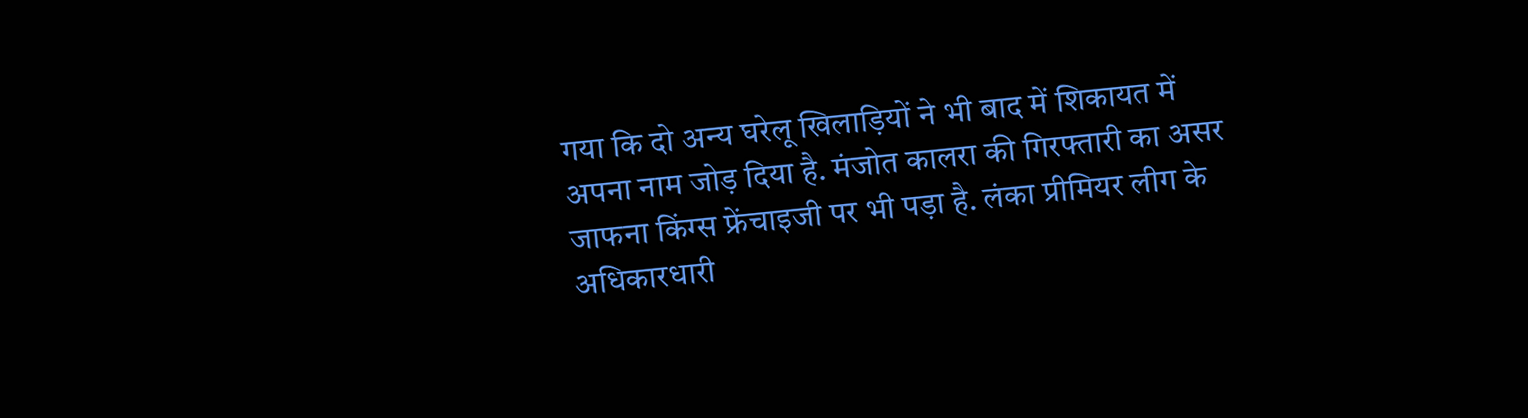गया कि दो अन्य घरेलू खिलाड़ियों ने भी बाद में शिकायत में अपना नाम जोड़ दिया है. मंजोत कालरा की गिरफ्तारी का असर जाफना किंग्स फ्रेंचाइजी पर भी पड़ा है. लंका प्रीमियर लीग के अधिकारधारी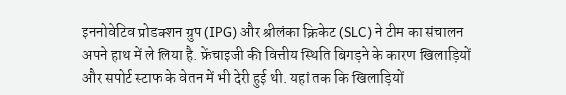इननोवेटिव प्रोडक्शन ग्रुप (IPG) और श्रीलंका क्रिकेट (SLC) ने टीम का संचालन अपने हाथ में ले लिया है. फ्रेंचाइजी की वित्तीय स्थिति बिगड़ने के कारण खिलाड़ियों और सपोर्ट स्टाफ के वेतन में भी देरी हुई थी. यहां तक कि खिलाड़ियों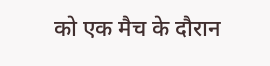को एक मैच के दौरान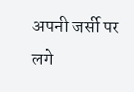अपनी जर्सी पर लगे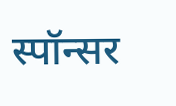स्पॉन्सर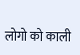लोगो को काली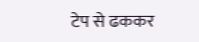टेप से ढककर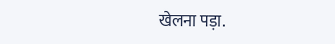खेलना पड़ा.